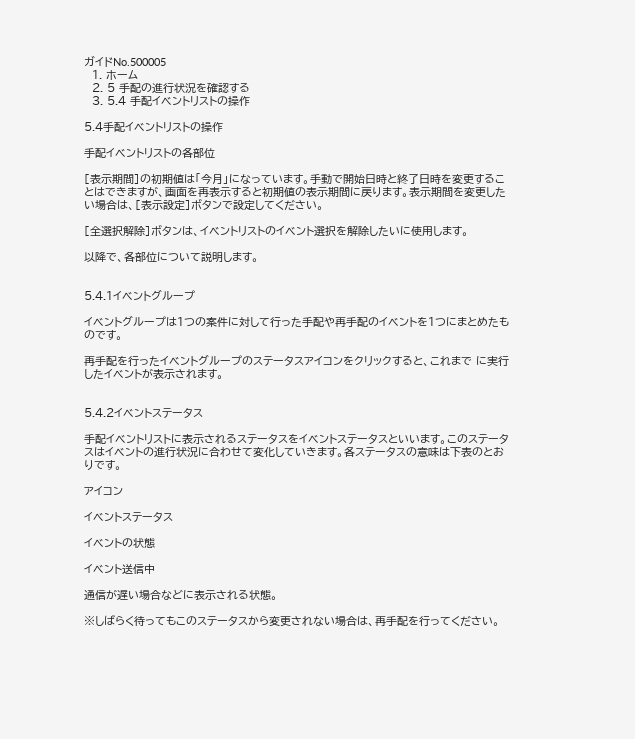ガイドNo.500005
  1. ホーム
  2. 5 手配の進行状況を確認する
  3. 5.4 手配イベントリストの操作

5.4手配イベントリストの操作

手配イベントリストの各部位

[表示期間]の初期値は「今月」になっています。手動で開始日時と終了日時を変更することはできますが、画面を再表示すると初期値の表示期間に戻ります。表示期間を変更したい場合は、[表示設定]ボタンで設定してください。

[全選択解除]ボタンは、イベントリストのイベント選択を解除したいに使用します。

以降で、各部位について説明します。


5.4.1イベントグループ

イベントグループは1つの案件に対して行った手配や再手配のイベントを1つにまとめたものです。

再手配を行ったイベントグループのステータスアイコンをクリックすると、これまで に実行したイベントが表示されます。


5.4.2イベントステータス

手配イベントリストに表示されるステータスをイベントステータスといいます。このステータスはイベントの進行状況に合わせて変化していきます。各ステータスの意味は下表のとおりです。

アイコン

イベントステータス

イベントの状態

イベント送信中

通信が遅い場合などに表示される状態。

※しばらく待ってもこのステータスから変更されない場合は、再手配を行ってください。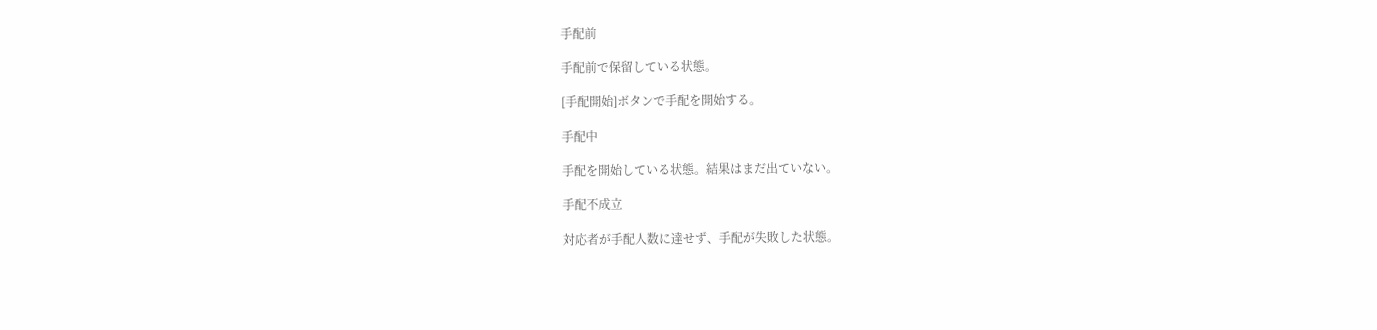手配前

手配前で保留している状態。

[手配開始]ボタンで手配を開始する。

手配中

手配を開始している状態。結果はまだ出ていない。

手配不成立

対応者が手配人数に達せず、手配が失敗した状態。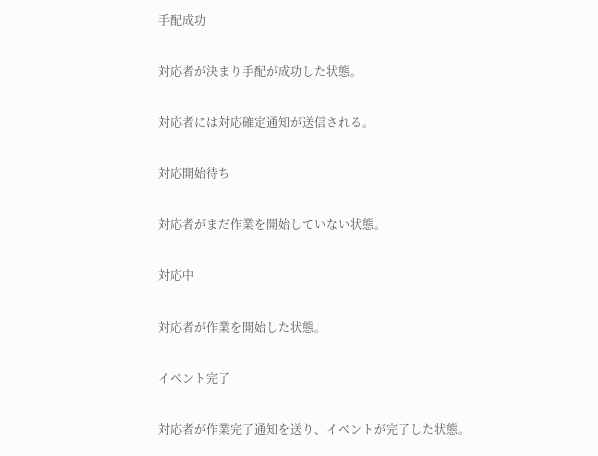手配成功

対応者が決まり手配が成功した状態。

対応者には対応確定通知が送信される。

対応開始待ち

対応者がまだ作業を開始していない状態。

対応中

対応者が作業を開始した状態。

イベント完了

対応者が作業完了通知を送り、イベントが完了した状態。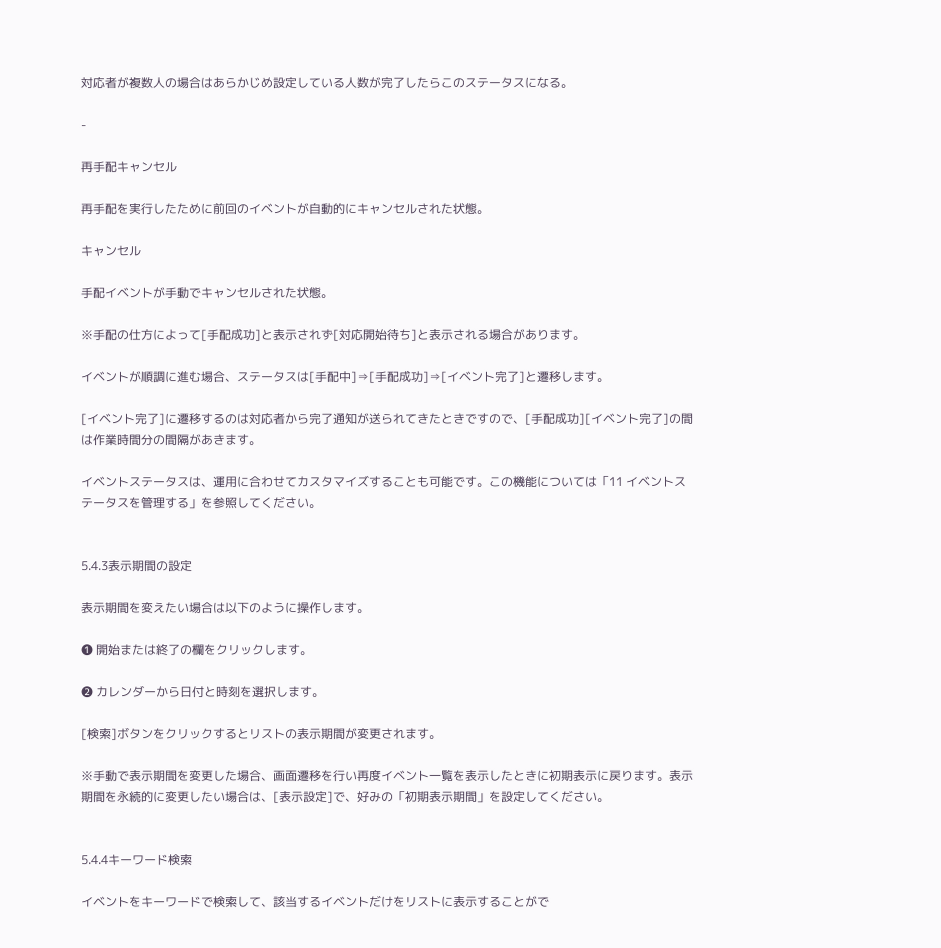対応者が複数人の場合はあらかじめ設定している人数が完了したらこのステータスになる。

-

再手配キャンセル

再手配を実行したために前回のイベントが自動的にキャンセルされた状態。

キャンセル

手配イベントが手動でキャンセルされた状態。

※手配の仕方によって[手配成功]と表示されず[対応開始待ち]と表示される場合があります。

イベントが順調に進む場合、ステータスは[手配中]⇒[手配成功]⇒[イベント完了]と遷移します。

[イベント完了]に遷移するのは対応者から完了通知が送られてきたときですので、[手配成功][イベント完了]の間は作業時間分の間隔があきます。

イベントステータスは、運用に合わせてカスタマイズすることも可能です。この機能については「11 イベントステータスを管理する」を参照してください。


5.4.3表示期間の設定

表示期間を変えたい場合は以下のように操作します。

❶ 開始または終了の欄をクリックします。

❷ カレンダーから日付と時刻を選択します。

[検索]ボタンをクリックするとリストの表示期間が変更されます。

※手動で表示期間を変更した場合、画面遷移を行い再度イベント一覧を表示したときに初期表示に戻ります。表示期間を永続的に変更したい場合は、[表示設定]で、好みの「初期表示期間」を設定してください。


5.4.4キーワード検索

イベントをキーワードで検索して、該当するイベントだけをリストに表示することがで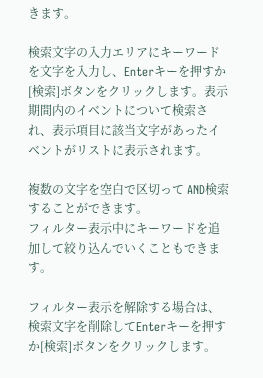きます。

検索文字の入力エリアにキーワードを文字を入力し、Enterキーを押すか[検索]ボタンをクリックします。表示期間内のイベントについて検索され、表示項目に該当文字があったイベントがリストに表示されます。

複数の文字を空白で区切って AND検索することができます。
フィルター表示中にキーワードを追加して絞り込んでいくこともできます。

フィルター表示を解除する場合は、検索文字を削除してEnterキーを押すか[検索]ボタンをクリックします。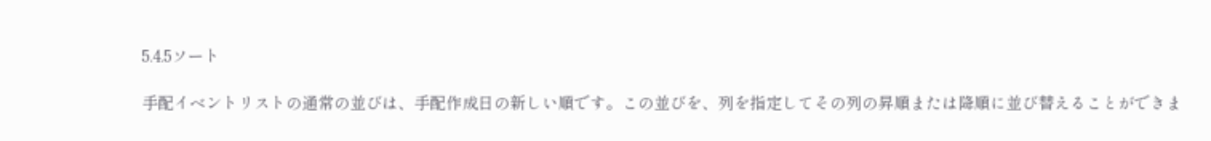5.4.5ソート

手配イベントリストの通常の並びは、手配作成日の新しい順です。この並びを、列を指定してその列の昇順または降順に並び替えることができま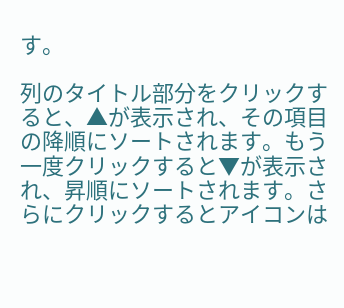す。

列のタイトル部分をクリックすると、▲が表示され、その項目の降順にソートされます。もう一度クリックすると▼が表示され、昇順にソートされます。さらにクリックするとアイコンは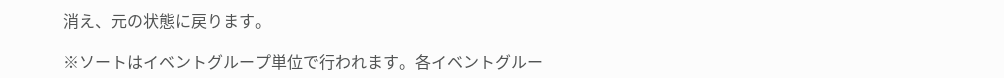消え、元の状態に戻ります。

※ソートはイベントグループ単位で行われます。各イベントグルー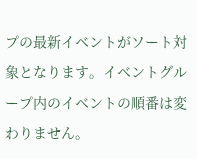プの最新イベントがソート対象となります。イベントグループ内のイベントの順番は変わりません。